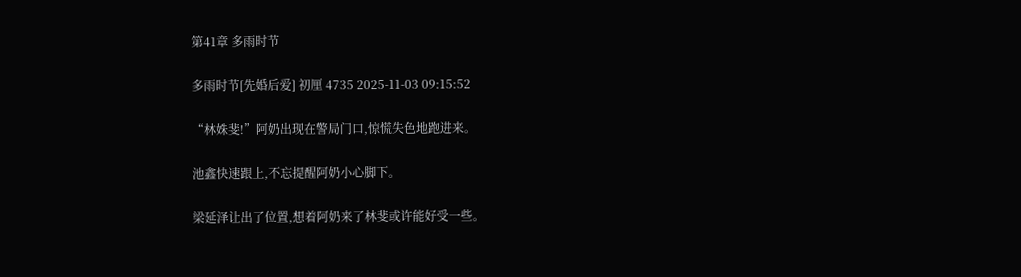第41章 多雨时节

多雨时节[先婚后爱] 初厘 4735 2025-11-03 09:15:52

“林姝斐!”阿奶出现在警局门口,惊慌失色地跑进来。

池鑫快速跟上,不忘提醒阿奶小心脚下。

梁延泽让出了位置,想着阿奶来了林斐或许能好受一些。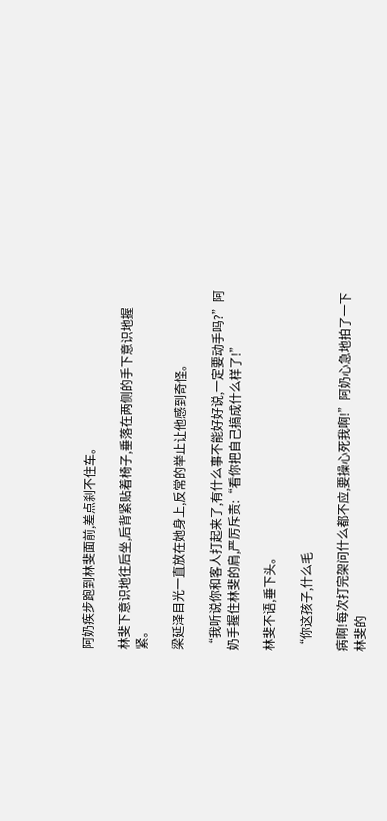阿奶疾步跑到林斐面前,差点刹不住车。

林斐下意识地往后坐,后背紧贴着椅子,垂落在两侧的手下意识地握紧。

梁延泽目光一直放在她身上,反常的举止让他感到奇怪。

“我听说你和客人打起来了,有什么事不能好好说,一定要动手吗?”阿奶手握住林斐的肩,严厉斥责:“看你把自己搞成什么样了!”

林斐不语,垂下头。

“你这孩子,什么毛

病啊!每次打完架问什么都不应,要操心死我啊!”阿奶心急地拍了一下林斐的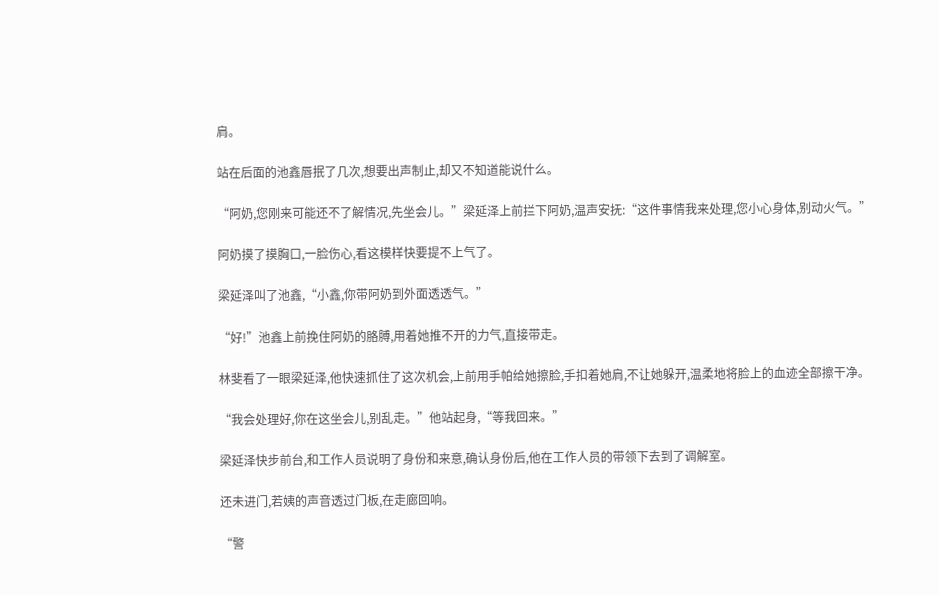肩。

站在后面的池鑫唇抿了几次,想要出声制止,却又不知道能说什么。

“阿奶,您刚来可能还不了解情况,先坐会儿。”梁延泽上前拦下阿奶,温声安抚:“这件事情我来处理,您小心身体,别动火气。”

阿奶摸了摸胸口,一脸伤心,看这模样快要提不上气了。

梁延泽叫了池鑫,“小鑫,你带阿奶到外面透透气。”

“好!”池鑫上前挽住阿奶的胳膊,用着她推不开的力气,直接带走。

林斐看了一眼梁延泽,他快速抓住了这次机会,上前用手帕给她擦脸,手扣着她肩,不让她躲开,温柔地将脸上的血迹全部擦干净。

“我会处理好,你在这坐会儿,别乱走。”他站起身,“等我回来。”

梁延泽快步前台,和工作人员说明了身份和来意,确认身份后,他在工作人员的带领下去到了调解室。

还未进门,若姨的声音透过门板,在走廊回响。

“警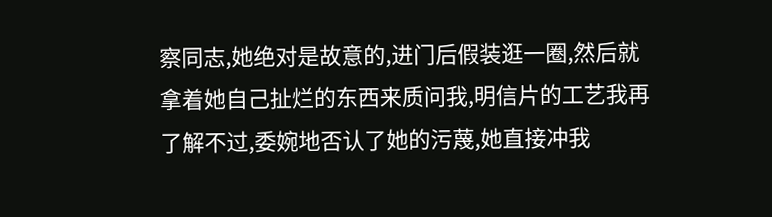察同志,她绝对是故意的,进门后假装逛一圈,然后就拿着她自己扯烂的东西来质问我,明信片的工艺我再了解不过,委婉地否认了她的污蔑,她直接冲我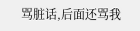骂脏话,后面还骂我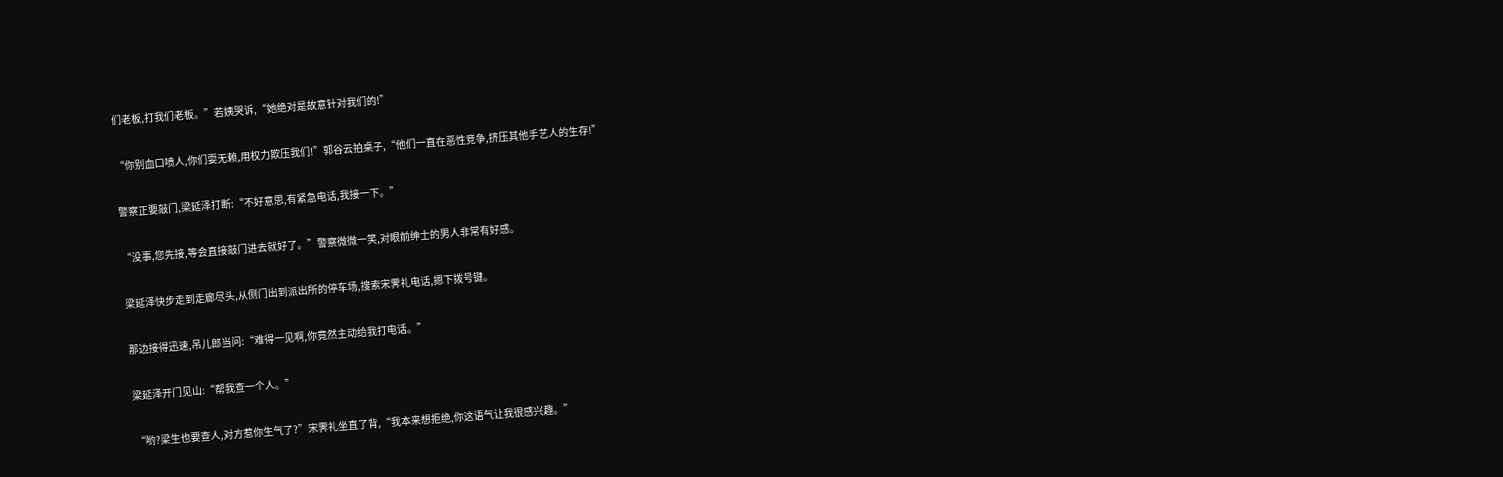们老板,打我们老板。”若姨哭诉,“她绝对是故意针对我们的!”

“你别血口喷人,你们耍无赖,用权力欺压我们!”郭谷云拍桌子,“他们一直在恶性竞争,挤压其他手艺人的生存!”

警察正要敲门,梁延泽打断:“不好意思,有紧急电话,我接一下。”

“没事,您先接,等会直接敲门进去就好了。”警察微微一笑,对眼前绅士的男人非常有好感。

梁延泽快步走到走廊尽头,从侧门出到派出所的停车场,搜索宋霁礼电话,摁下拨号键。

那边接得迅速,吊儿郎当问:“难得一见啊,你竟然主动给我打电话。”

梁延泽开门见山:“帮我查一个人。”

“哟?梁生也要查人,对方惹你生气了?”宋霁礼坐直了背,“我本来想拒绝,你这语气让我很感兴趣。”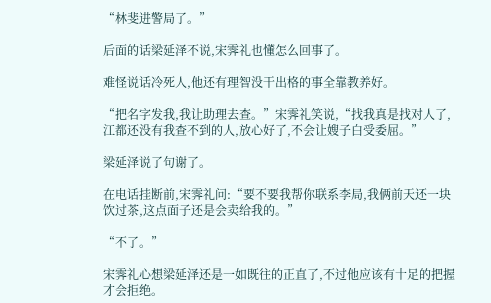“林斐进警局了。”

后面的话梁延泽不说,宋霁礼也懂怎么回事了。

难怪说话冷死人,他还有理智没干出格的事全靠教养好。

“把名字发我,我让助理去查。”宋霁礼笑说,“找我真是找对人了,江都还没有我查不到的人,放心好了,不会让嫂子白受委屈。”

梁延泽说了句谢了。

在电话挂断前,宋霁礼问:“要不要我帮你联系李局,我俩前天还一块饮过茶,这点面子还是会卖给我的。”

“不了。”

宋霁礼心想梁延泽还是一如既往的正直了,不过他应该有十足的把握才会拒绝。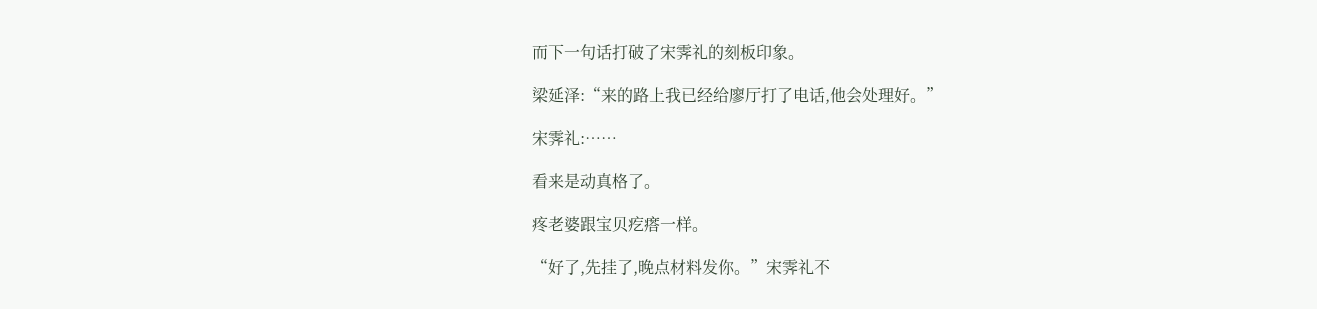而下一句话打破了宋霁礼的刻板印象。

梁延泽:“来的路上我已经给廖厅打了电话,他会处理好。”

宋霁礼:……

看来是动真格了。

疼老婆跟宝贝疙瘩一样。

“好了,先挂了,晚点材料发你。”宋霁礼不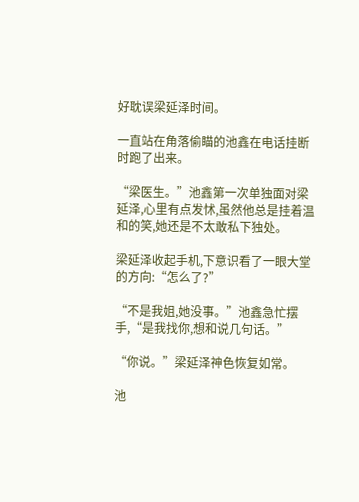好耽误梁延泽时间。

一直站在角落偷瞄的池鑫在电话挂断时跑了出来。

“梁医生。”池鑫第一次单独面对梁延泽,心里有点发怵,虽然他总是挂着温和的笑,她还是不太敢私下独处。

梁延泽收起手机,下意识看了一眼大堂的方向:“怎么了?”

“不是我姐,她没事。”池鑫急忙摆手,“是我找你,想和说几句话。”

“你说。”梁延泽神色恢复如常。

池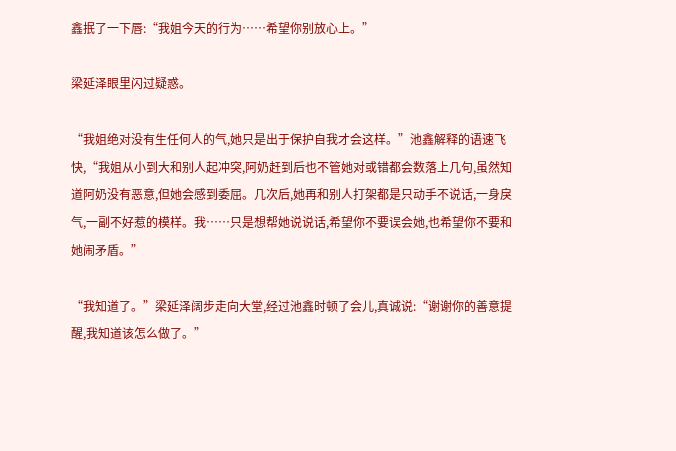鑫抿了一下唇:“我姐今天的行为……希望你别放心上。”

梁延泽眼里闪过疑惑。

“我姐绝对没有生任何人的气,她只是出于保护自我才会这样。”池鑫解释的语速飞快,“我姐从小到大和别人起冲突,阿奶赶到后也不管她对或错都会数落上几句,虽然知道阿奶没有恶意,但她会感到委屈。几次后,她再和别人打架都是只动手不说话,一身戾气,一副不好惹的模样。我……只是想帮她说说话,希望你不要误会她,也希望你不要和她闹矛盾。”

“我知道了。”梁延泽阔步走向大堂,经过池鑫时顿了会儿,真诚说:“谢谢你的善意提醒,我知道该怎么做了。”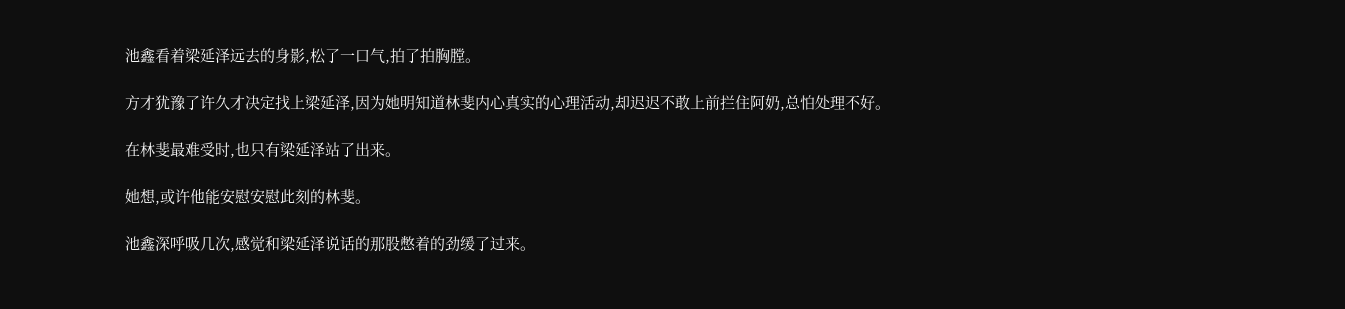池鑫看着梁延泽远去的身影,松了一口气,拍了拍胸膛。

方才犹豫了许久才决定找上梁延泽,因为她明知道林斐内心真实的心理活动,却迟迟不敢上前拦住阿奶,总怕处理不好。

在林斐最难受时,也只有梁延泽站了出来。

她想,或许他能安慰安慰此刻的林斐。

池鑫深呼吸几次,感觉和梁延泽说话的那股憋着的劲缓了过来。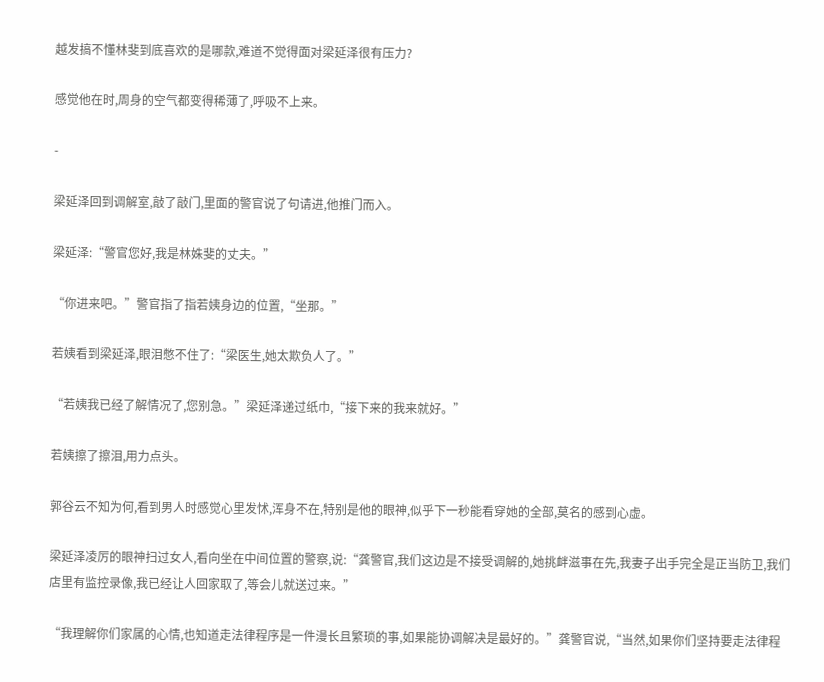越发搞不懂林斐到底喜欢的是哪款,难道不觉得面对梁延泽很有压力?

感觉他在时,周身的空气都变得稀薄了,呼吸不上来。

-

梁延泽回到调解室,敲了敲门,里面的警官说了句请进,他推门而入。

梁延泽:“警官您好,我是林姝斐的丈夫。”

“你进来吧。”警官指了指若姨身边的位置,“坐那。”

若姨看到梁延泽,眼泪憋不住了:“梁医生,她太欺负人了。”

“若姨我已经了解情况了,您别急。”梁延泽递过纸巾,“接下来的我来就好。”

若姨擦了擦泪,用力点头。

郭谷云不知为何,看到男人时感觉心里发怵,浑身不在,特别是他的眼神,似乎下一秒能看穿她的全部,莫名的感到心虚。

梁延泽凌厉的眼神扫过女人,看向坐在中间位置的警察,说:“龚警官,我们这边是不接受调解的,她挑衅滋事在先,我妻子出手完全是正当防卫,我们店里有监控录像,我已经让人回家取了,等会儿就送过来。”

“我理解你们家属的心情,也知道走法律程序是一件漫长且繁琐的事,如果能协调解决是最好的。”龚警官说,“当然,如果你们坚持要走法律程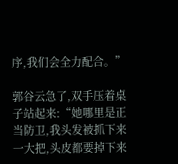序,我们会全力配合。”

郭谷云急了,双手压着桌子站起来:“她哪里是正当防卫,我头发被抓下来一大把,头皮都要掉下来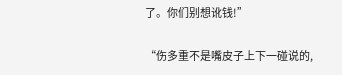了。你们别想讹钱!”

“伤多重不是嘴皮子上下一碰说的,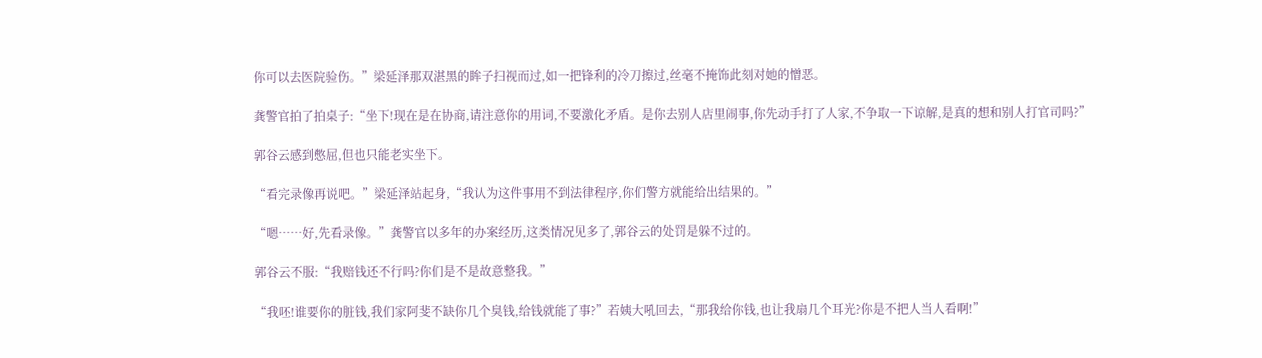你可以去医院验伤。”梁延泽那双湛黑的眸子扫视而过,如一把锋利的冷刀擦过,丝毫不掩饰此刻对她的憎恶。

龚警官拍了拍桌子:“坐下!现在是在协商,请注意你的用词,不要激化矛盾。是你去别人店里闹事,你先动手打了人家,不争取一下谅解,是真的想和别人打官司吗?”

郭谷云感到憋屈,但也只能老实坐下。

“看完录像再说吧。”梁延泽站起身,“我认为这件事用不到法律程序,你们警方就能给出结果的。”

“嗯……好,先看录像。”龚警官以多年的办案经历,这类情况见多了,郭谷云的处罚是躲不过的。

郭谷云不服:“我赔钱还不行吗?你们是不是故意整我。”

“我呸!谁要你的脏钱,我们家阿斐不缺你几个臭钱,给钱就能了事?”若姨大吼回去,“那我给你钱,也让我扇几个耳光?你是不把人当人看啊!”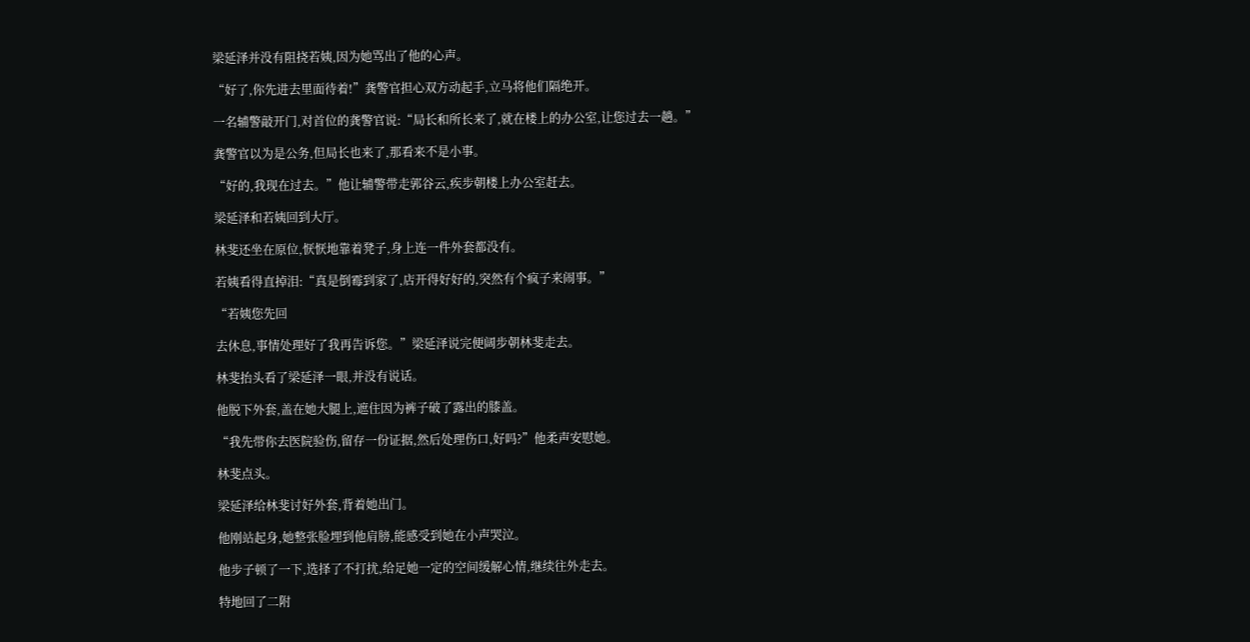梁延泽并没有阻挠若姨,因为她骂出了他的心声。

“好了,你先进去里面待着!”龚警官担心双方动起手,立马将他们隔绝开。

一名辅警敲开门,对首位的龚警官说:“局长和所长来了,就在楼上的办公室,让您过去一趟。”

龚警官以为是公务,但局长也来了,那看来不是小事。

“好的,我现在过去。”他让辅警带走郭谷云,疾步朝楼上办公室赶去。

梁延泽和若姨回到大厅。

林斐还坐在原位,恹恹地靠着凳子,身上连一件外套都没有。

若姨看得直掉泪:“真是倒霉到家了,店开得好好的,突然有个疯子来闹事。”

“若姨您先回

去休息,事情处理好了我再告诉您。”梁延泽说完便阔步朝林斐走去。

林斐抬头看了梁延泽一眼,并没有说话。

他脱下外套,盖在她大腿上,遮住因为裤子破了露出的膝盖。

“我先带你去医院验伤,留存一份证据,然后处理伤口,好吗?”他柔声安慰她。

林斐点头。

梁延泽给林斐讨好外套,背着她出门。

他刚站起身,她整张脸埋到他肩膀,能感受到她在小声哭泣。

他步子顿了一下,选择了不打扰,给足她一定的空间缓解心情,继续往外走去。

特地回了二附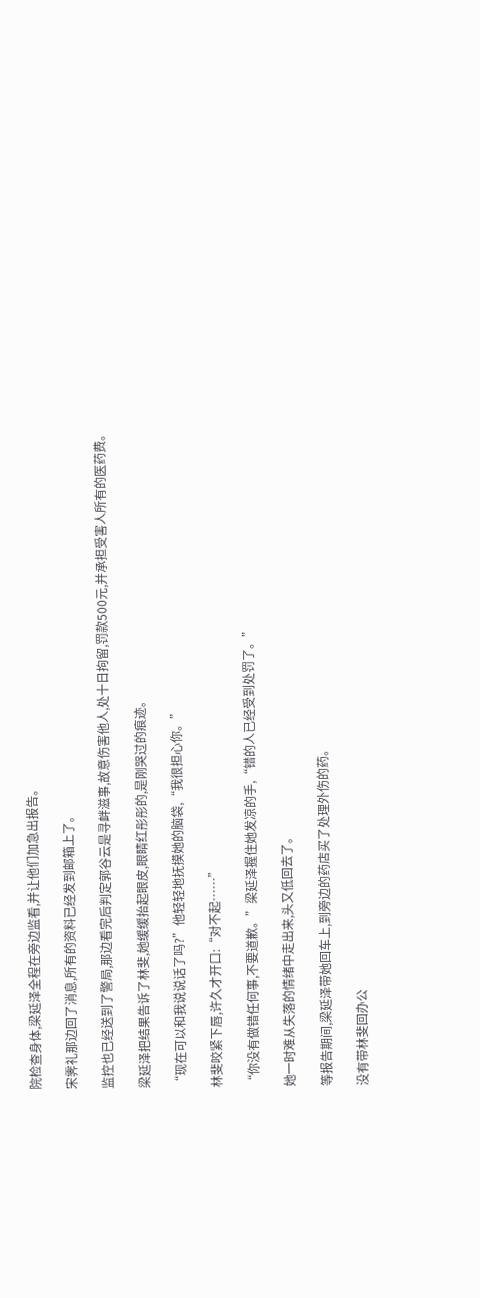院检查身体,梁延泽全程在旁边监看,并让他们加急出报告。

宋霁礼那边回了消息,所有的资料已经发到邮箱上了。

监控也已经送到了警局,那边看完后判定郭谷云是寻衅滋事,故意伤害他人,处十日拘留,罚款500元,并承担受害人所有的医药费。

梁延泽把结果告诉了林斐,她缓缓抬起眼皮,眼睛红彤彤的,是刚哭过的痕迹。

“现在可以和我说说话了吗?”他轻轻地抚摸她的脑袋,“我很担心你。”

林斐咬紧下唇,许久才开口:“对不起……”

“你没有做错任何事,不要道歉。”梁延泽握住她发凉的手,“错的人已经受到处罚了。”

她一时难从失落的情绪中走出来,头又低回去了。

等报告期间,梁延泽带她回车上,到旁边的药店买了处理外伤的药。

没有带林斐回办公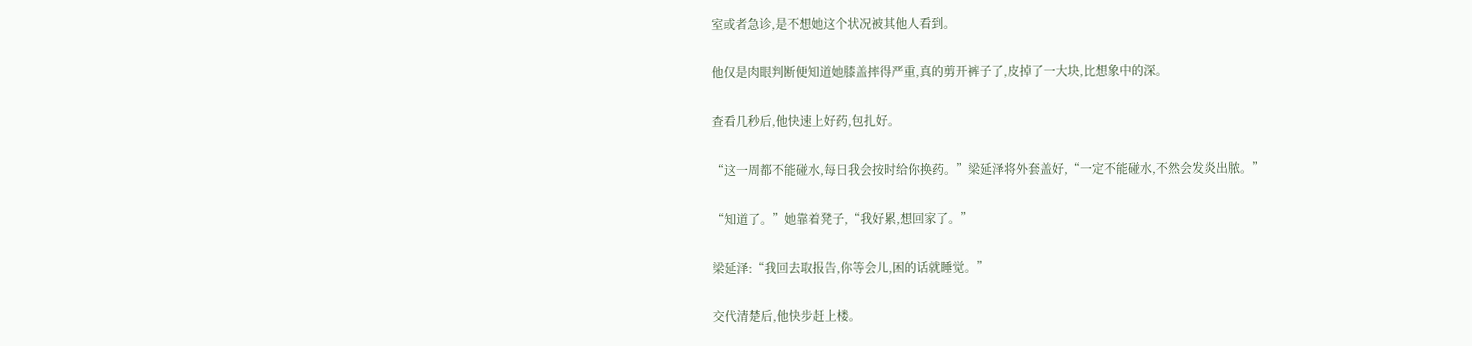室或者急诊,是不想她这个状况被其他人看到。

他仅是肉眼判断便知道她膝盖摔得严重,真的剪开裤子了,皮掉了一大块,比想象中的深。

查看几秒后,他快速上好药,包扎好。

“这一周都不能碰水,每日我会按时给你换药。”梁延泽将外套盖好,“一定不能碰水,不然会发炎出脓。”

“知道了。”她靠着凳子,“我好累,想回家了。”

梁延泽:“我回去取报告,你等会儿,困的话就睡觉。”

交代清楚后,他快步赶上楼。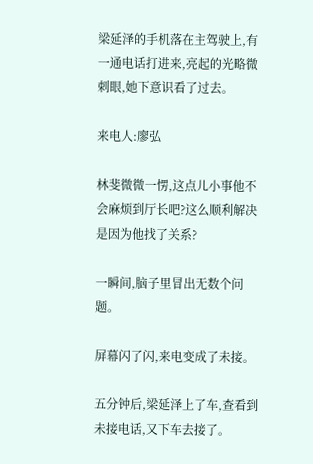梁延泽的手机落在主驾驶上,有一通电话打进来,亮起的光略微刺眼,她下意识看了过去。

来电人:廖弘

林斐微微一愣,这点儿小事他不会麻烦到厅长吧?这么顺利解决是因为他找了关系?

一瞬间,脑子里冒出无数个问题。

屏幕闪了闪,来电变成了未接。

五分钟后,梁延泽上了车,查看到未接电话,又下车去接了。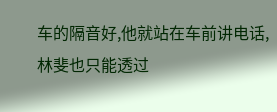车的隔音好,他就站在车前讲电话,林斐也只能透过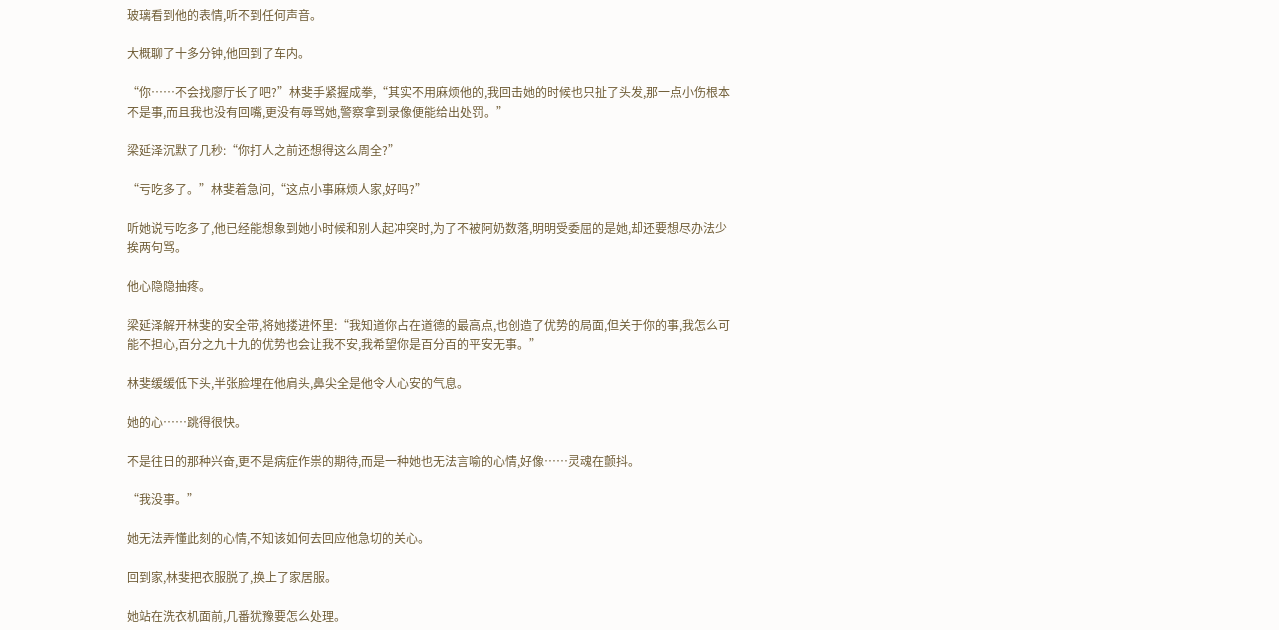玻璃看到他的表情,听不到任何声音。

大概聊了十多分钟,他回到了车内。

“你……不会找廖厅长了吧?”林斐手紧握成拳,“其实不用麻烦他的,我回击她的时候也只扯了头发,那一点小伤根本不是事,而且我也没有回嘴,更没有辱骂她,警察拿到录像便能给出处罚。”

梁延泽沉默了几秒:“你打人之前还想得这么周全?”

“亏吃多了。”林斐着急问,“这点小事麻烦人家,好吗?”

听她说亏吃多了,他已经能想象到她小时候和别人起冲突时,为了不被阿奶数落,明明受委屈的是她,却还要想尽办法少挨两句骂。

他心隐隐抽疼。

梁延泽解开林斐的安全带,将她搂进怀里:“我知道你占在道德的最高点,也创造了优势的局面,但关于你的事,我怎么可能不担心,百分之九十九的优势也会让我不安,我希望你是百分百的平安无事。”

林斐缓缓低下头,半张脸埋在他肩头,鼻尖全是他令人心安的气息。

她的心……跳得很快。

不是往日的那种兴奋,更不是病症作祟的期待,而是一种她也无法言喻的心情,好像……灵魂在颤抖。

“我没事。”

她无法弄懂此刻的心情,不知该如何去回应他急切的关心。

回到家,林斐把衣服脱了,换上了家居服。

她站在洗衣机面前,几番犹豫要怎么处理。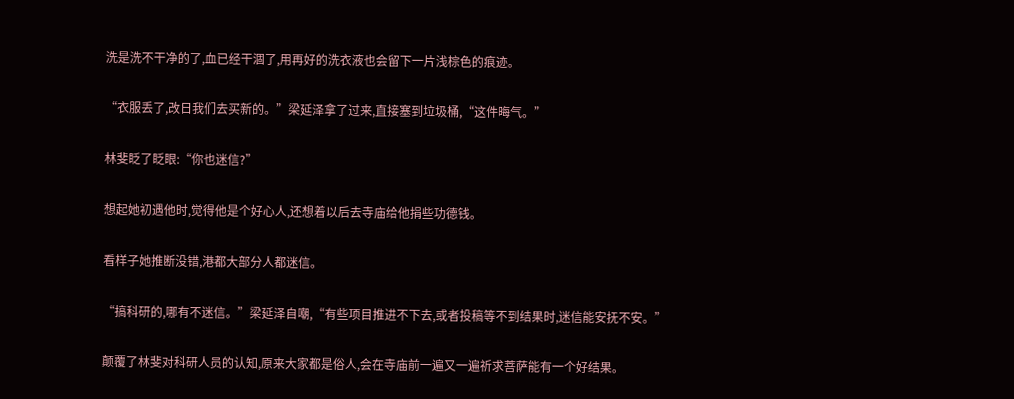洗是洗不干净的了,血已经干涸了,用再好的洗衣液也会留下一片浅棕色的痕迹。

“衣服丢了,改日我们去买新的。”梁延泽拿了过来,直接塞到垃圾桶,“这件晦气。”

林斐眨了眨眼:“你也迷信?”

想起她初遇他时,觉得他是个好心人,还想着以后去寺庙给他捐些功德钱。

看样子她推断没错,港都大部分人都迷信。

“搞科研的,哪有不迷信。”梁延泽自嘲,“有些项目推进不下去,或者投稿等不到结果时,迷信能安抚不安。”

颠覆了林斐对科研人员的认知,原来大家都是俗人,会在寺庙前一遍又一遍祈求菩萨能有一个好结果。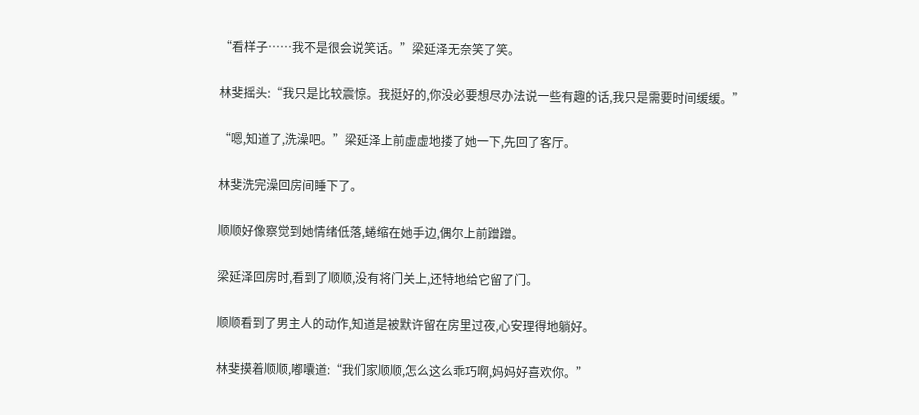“看样子……我不是很会说笑话。”梁延泽无奈笑了笑。

林斐摇头:“我只是比较震惊。我挺好的,你没必要想尽办法说一些有趣的话,我只是需要时间缓缓。”

“嗯,知道了,洗澡吧。”梁延泽上前虚虚地搂了她一下,先回了客厅。

林斐洗完澡回房间睡下了。

顺顺好像察觉到她情绪低落,蜷缩在她手边,偶尔上前蹭蹭。

梁延泽回房时,看到了顺顺,没有将门关上,还特地给它留了门。

顺顺看到了男主人的动作,知道是被默许留在房里过夜,心安理得地躺好。

林斐摸着顺顺,嘟囔道:“我们家顺顺,怎么这么乖巧啊,妈妈好喜欢你。”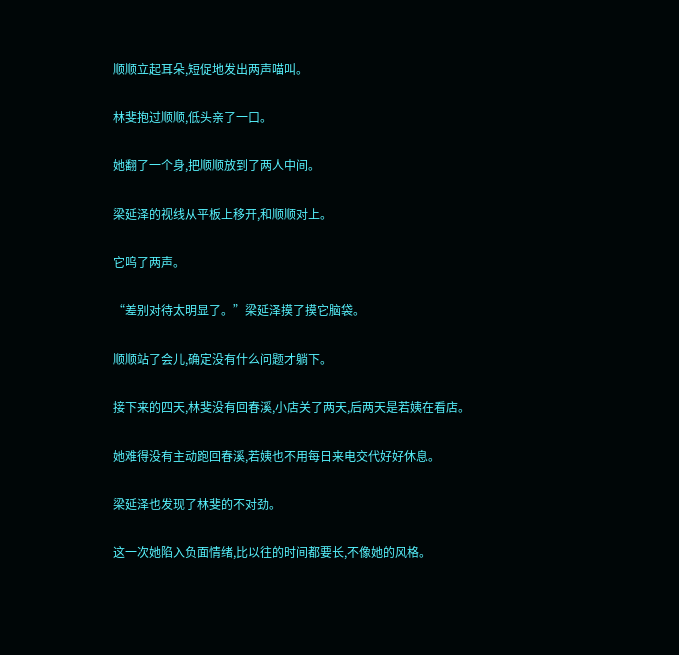顺顺立起耳朵,短促地发出两声喵叫。

林斐抱过顺顺,低头亲了一口。

她翻了一个身,把顺顺放到了两人中间。

梁延泽的视线从平板上移开,和顺顺对上。

它呜了两声。

“差别对待太明显了。”梁延泽摸了摸它脑袋。

顺顺站了会儿,确定没有什么问题才躺下。

接下来的四天,林斐没有回春溪,小店关了两天,后两天是若姨在看店。

她难得没有主动跑回春溪,若姨也不用每日来电交代好好休息。

梁延泽也发现了林斐的不对劲。

这一次她陷入负面情绪,比以往的时间都要长,不像她的风格。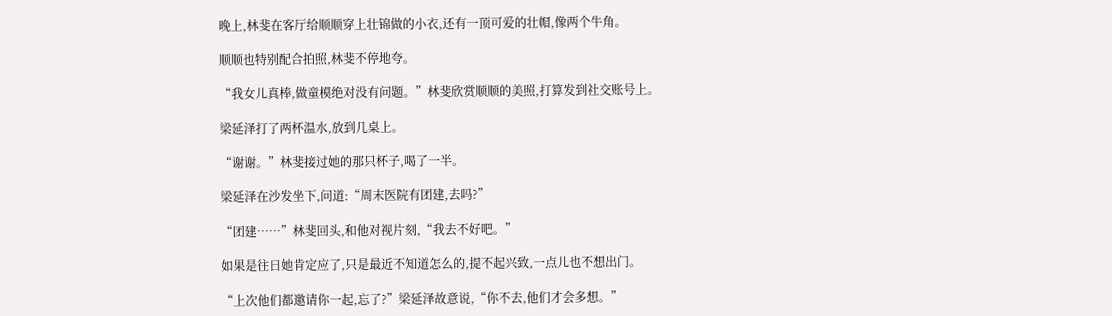晚上,林斐在客厅给顺顺穿上壮锦做的小衣,还有一顶可爱的壮帽,像两个牛角。

顺顺也特别配合拍照,林斐不停地夸。

“我女儿真棒,做童模绝对没有问题。”林斐欣赏顺顺的美照,打算发到社交账号上。

梁延泽打了两杯温水,放到几桌上。

“谢谢。”林斐接过她的那只杯子,喝了一半。

梁延泽在沙发坐下,问道:“周末医院有团建,去吗?”

“团建……”林斐回头,和他对视片刻,“我去不好吧。”

如果是往日她肯定应了,只是最近不知道怎么的,提不起兴致,一点儿也不想出门。

“上次他们都邀请你一起,忘了?”梁延泽故意说,“你不去,他们才会多想。”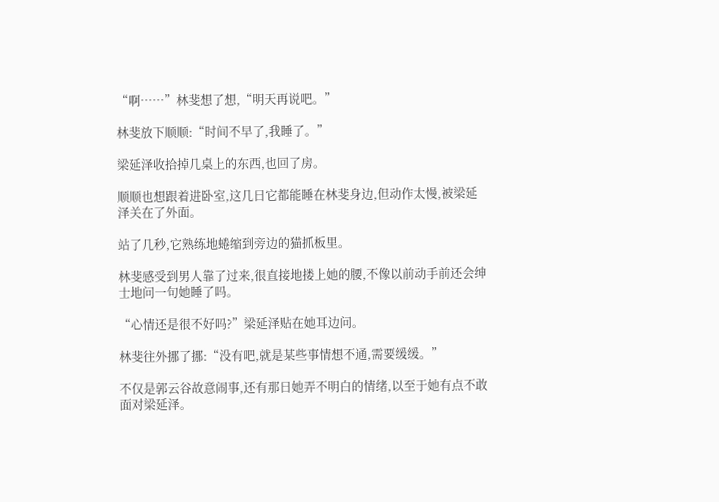“啊……”林斐想了想,“明天再说吧。”

林斐放下顺顺:“时间不早了,我睡了。”

梁延泽收拾掉几桌上的东西,也回了房。

顺顺也想跟着进卧室,这几日它都能睡在林斐身边,但动作太慢,被梁延泽关在了外面。

站了几秒,它熟练地蜷缩到旁边的猫抓板里。

林斐感受到男人靠了过来,很直接地搂上她的腰,不像以前动手前还会绅士地问一句她睡了吗。

“心情还是很不好吗?”梁延泽贴在她耳边问。

林斐往外挪了挪:“没有吧,就是某些事情想不通,需要缓缓。”

不仅是郭云谷故意闹事,还有那日她弄不明白的情绪,以至于她有点不敢面对梁延泽。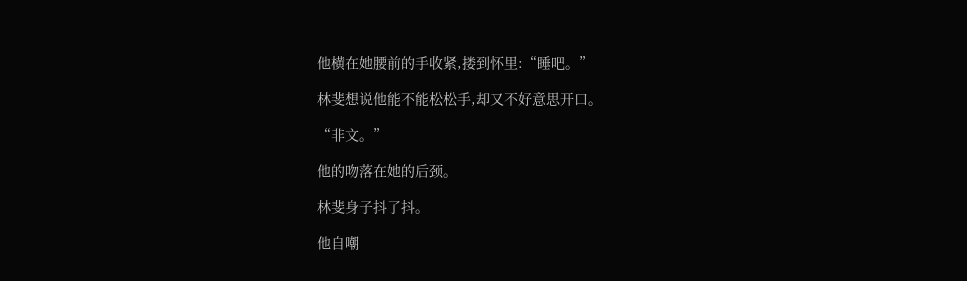他横在她腰前的手收紧,搂到怀里:“睡吧。”

林斐想说他能不能松松手,却又不好意思开口。

“非文。”

他的吻落在她的后颈。

林斐身子抖了抖。

他自嘲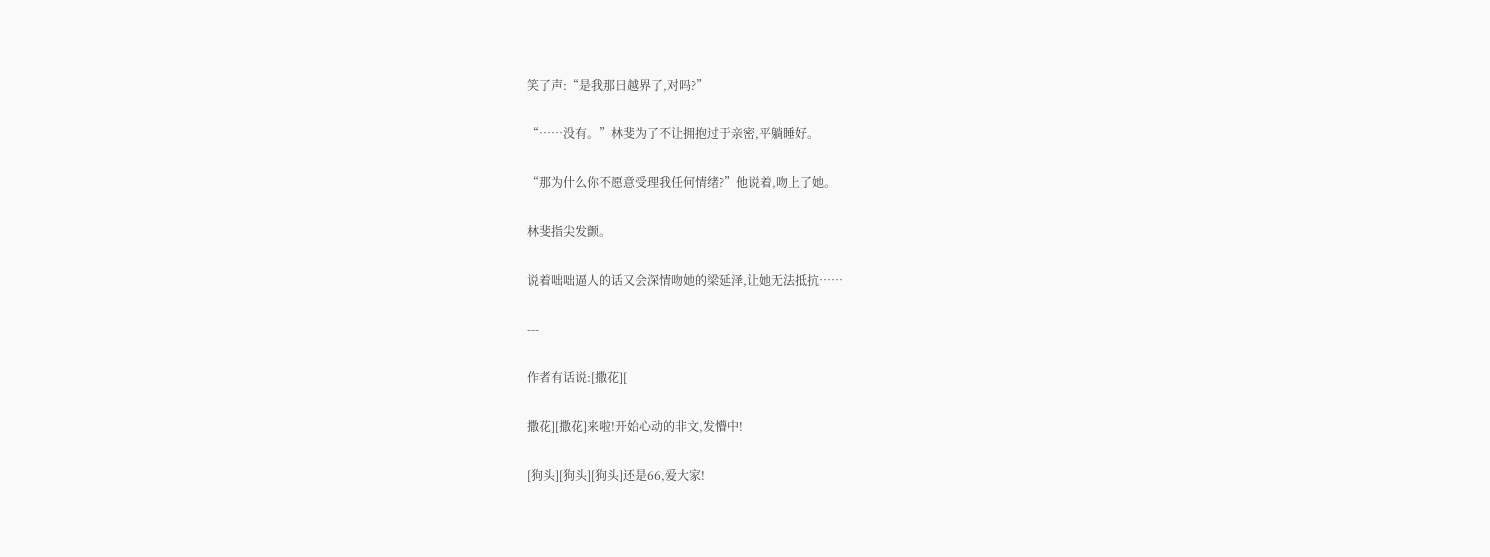笑了声:“是我那日越界了,对吗?”

“……没有。”林斐为了不让拥抱过于亲密,平躺睡好。

“那为什么你不愿意受理我任何情绪?”他说着,吻上了她。

林斐指尖发颤。

说着咄咄逼人的话又会深情吻她的梁延泽,让她无法抵抗……

---

作者有话说:[撒花][

撒花][撒花]来啦!开始心动的非文,发懵中!

[狗头][狗头][狗头]还是66,爱大家!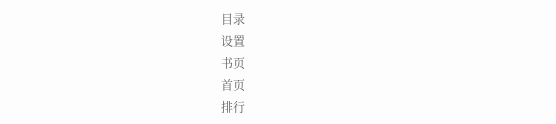目录
设置
书页
首页
排行